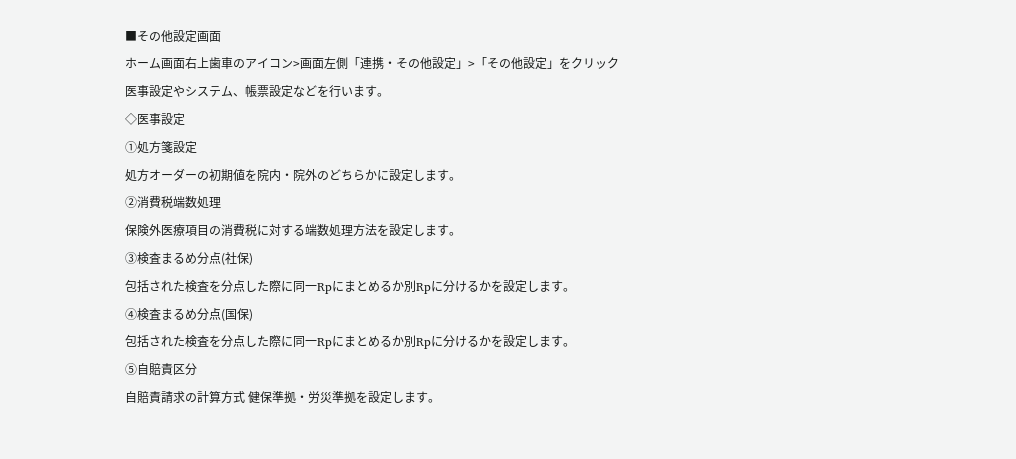■その他設定画面
ホーム画面右上歯車のアイコン>画面左側「連携・その他設定」>「その他設定」をクリック
医事設定やシステム、帳票設定などを行います。
◇医事設定
①処方箋設定
処方オーダーの初期値を院内・院外のどちらかに設定します。
②消費税端数処理
保険外医療項目の消費税に対する端数処理方法を設定します。
③検査まるめ分点(社保)
包括された検査を分点した際に同一Rpにまとめるか別Rpに分けるかを設定します。
④検査まるめ分点(国保)
包括された検査を分点した際に同一Rpにまとめるか別Rpに分けるかを設定します。
⑤自賠責区分
自賠責請求の計算方式 健保準拠・労災準拠を設定します。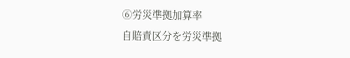⑥労災準拠加算率
自賠責区分を労災準拠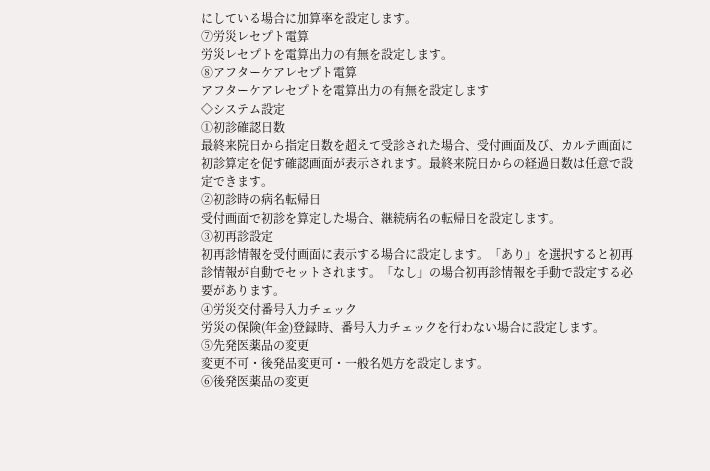にしている場合に加算率を設定します。
⑦労災レセプト電算
労災レセプトを電算出力の有無を設定します。
⑧アフターケアレセプト電算
アフターケアレセプトを電算出力の有無を設定します
◇システム設定
①初診確認日数
最終来院日から指定日数を超えて受診された場合、受付画面及び、カルテ画面に初診算定を促す確認画面が表示されます。最終来院日からの経過日数は任意で設定できます。
②初診時の病名転帰日
受付画面で初診を算定した場合、継続病名の転帰日を設定します。
③初再診設定
初再診情報を受付画面に表示する場合に設定します。「あり」を選択すると初再診情報が自動でセットされます。「なし」の場合初再診情報を手動で設定する必要があります。
④労災交付番号入力チェック
労災の保険(年金)登録時、番号入力チェックを行わない場合に設定します。
⑤先発医薬品の変更
変更不可・後発品変更可・一般名処方を設定します。
⑥後発医薬品の変更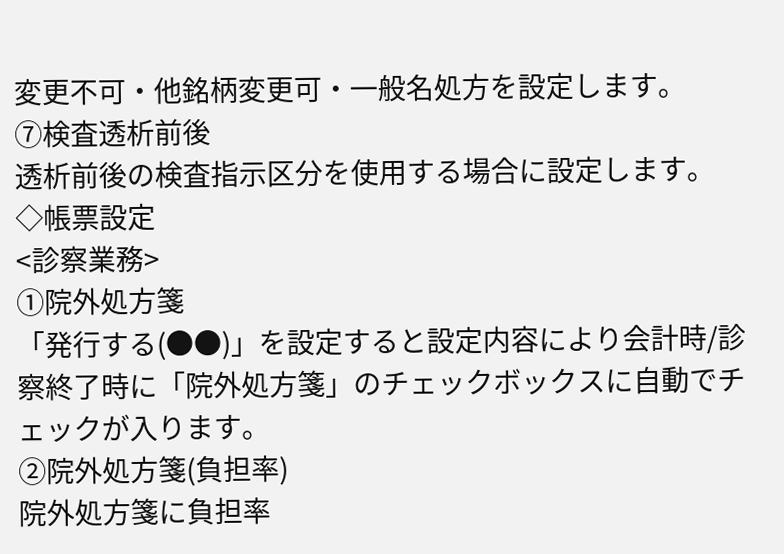変更不可・他銘柄変更可・一般名処方を設定します。
⑦検査透析前後
透析前後の検査指示区分を使用する場合に設定します。
◇帳票設定
<診察業務>
①院外処方箋
「発行する(●●)」を設定すると設定内容により会計時/診察終了時に「院外処方箋」のチェックボックスに自動でチェックが入ります。
②院外処方箋(負担率)
院外処方箋に負担率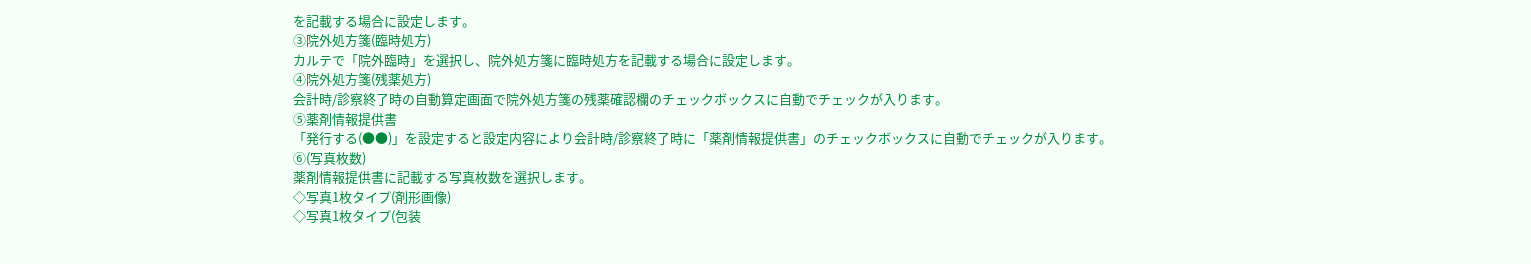を記載する場合に設定します。
③院外処方箋(臨時処方)
カルテで「院外臨時」を選択し、院外処方箋に臨時処方を記載する場合に設定します。
④院外処方箋(残薬処方)
会計時/診察終了時の自動算定画面で院外処方箋の残薬確認欄のチェックボックスに自動でチェックが入ります。
⑤薬剤情報提供書
「発行する(●●)」を設定すると設定内容により会計時/診察終了時に「薬剤情報提供書」のチェックボックスに自動でチェックが入ります。
⑥(写真枚数)
薬剤情報提供書に記載する写真枚数を選択します。
◇写真1枚タイプ(剤形画像)
◇写真1枚タイプ(包装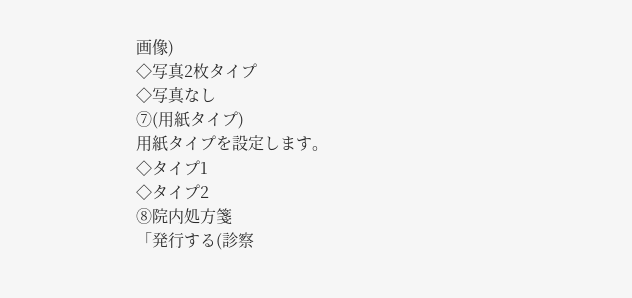画像)
◇写真2枚タイプ
◇写真なし
⑦(用紙タイプ)
用紙タイプを設定します。
◇タイプ1
◇タイプ2
⑧院内処方箋
「発行する(診察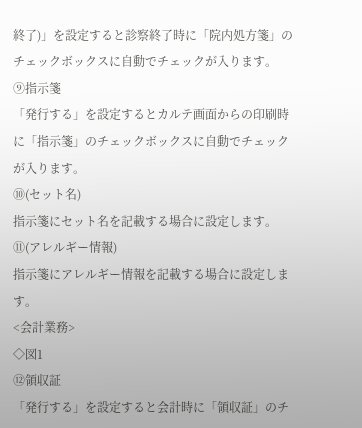終了)」を設定すると診察終了時に「院内処方箋」のチェックボックスに自動でチェックが入ります。
⑨指示箋
「発行する」を設定するとカルテ画面からの印刷時に「指示箋」のチェックボックスに自動でチェックが入ります。
⑩(セット名)
指示箋にセット名を記載する場合に設定します。
⑪(アレルギー情報)
指示箋にアレルギー情報を記載する場合に設定します。
<会計業務>
◇図1
⑫領収証
「発行する」を設定すると会計時に「領収証」のチ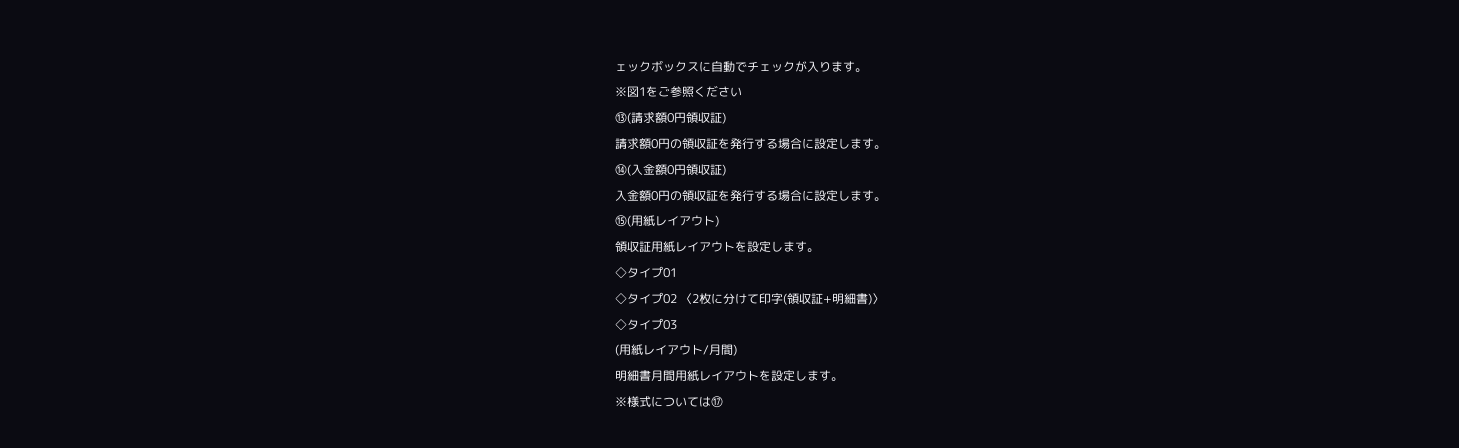ェックボックスに自動でチェックが入ります。
※図1をご参照ください
⑬(請求額0円領収証)
請求額0円の領収証を発行する場合に設定します。
⑭(入金額0円領収証)
入金額0円の領収証を発行する場合に設定します。
⑮(用紙レイアウト)
領収証用紙レイアウトを設定します。
◇タイプ01
◇タイプ02 〈2枚に分けて印字(領収証+明細書)〉
◇タイプ03
(用紙レイアウト/月間)
明細書月間用紙レイアウトを設定します。
※様式については⑰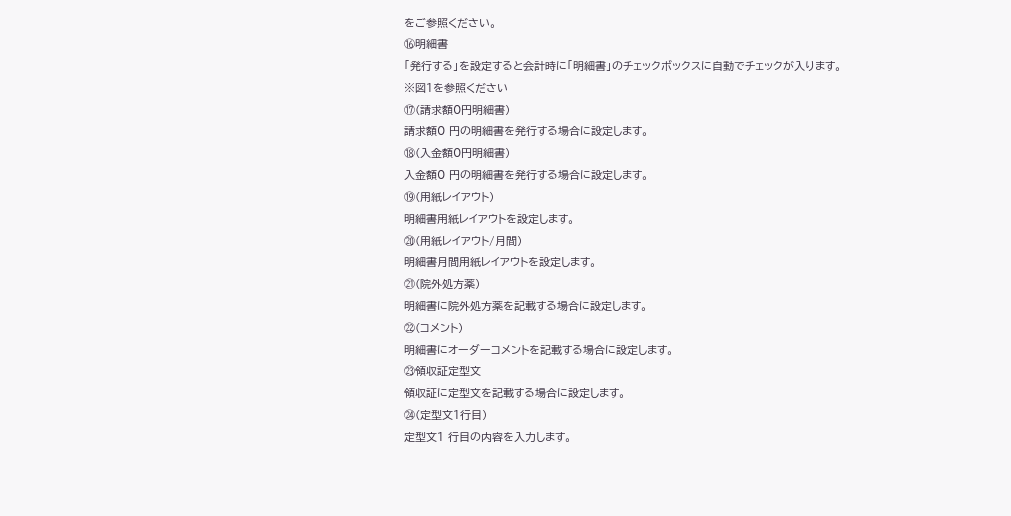をご参照ください。
⑯明細書
「発行する」を設定すると会計時に「明細書」のチェックボックスに自動でチェックが入ります。
※図1を参照ください
⑰(請求額0円明細書)
請求額0 円の明細書を発行する場合に設定します。
⑱(入金額0円明細書)
入金額0 円の明細書を発行する場合に設定します。
⑲(用紙レイアウト)
明細書用紙レイアウトを設定します。
⑳(用紙レイアウト/月間)
明細書月間用紙レイアウトを設定します。
㉑(院外処方薬)
明細書に院外処方薬を記載する場合に設定します。
㉒(コメント)
明細書にオーダーコメントを記載する場合に設定します。
㉓領収証定型文
領収証に定型文を記載する場合に設定します。
㉔(定型文1行目)
定型文1 行目の内容を入力します。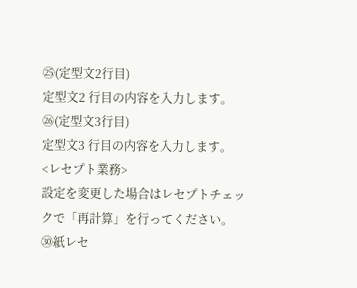㉕(定型文2行目)
定型文2 行目の内容を入力します。
㉖(定型文3行目)
定型文3 行目の内容を入力します。
<レセプト業務>
設定を変更した場合はレセプトチェックで「再計算」を行ってください。
㉚紙レセ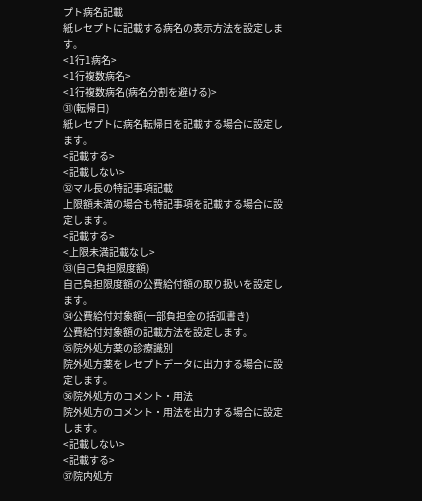プト病名記載
紙レセプトに記載する病名の表示方法を設定します。
<1行1病名>
<1行複数病名>
<1行複数病名(病名分割を避ける)>
㉛(転帰日)
紙レセプトに病名転帰日を記載する場合に設定します。
<記載する>
<記載しない>
㉜マル長の特記事項記載
上限額未満の場合も特記事項を記載する場合に設定します。
<記載する>
<上限未満記載なし>
㉝(自己負担限度額)
自己負担限度額の公費給付額の取り扱いを設定します。
㉞公費給付対象額(一部負担金の括弧書き)
公費給付対象額の記載方法を設定します。
㉟院外処方薬の診療識別
院外処方薬をレセプトデータに出力する場合に設定します。
㊱院外処方のコメント・用法
院外処方のコメント・用法を出力する場合に設定します。
<記載しない>
<記載する>
㊲院内処方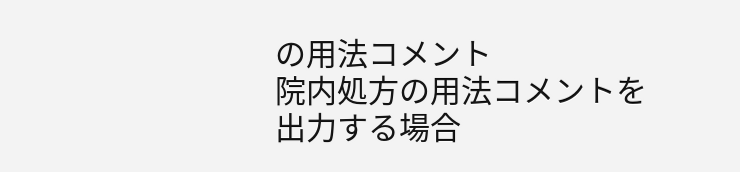の用法コメント
院内処方の用法コメントを出力する場合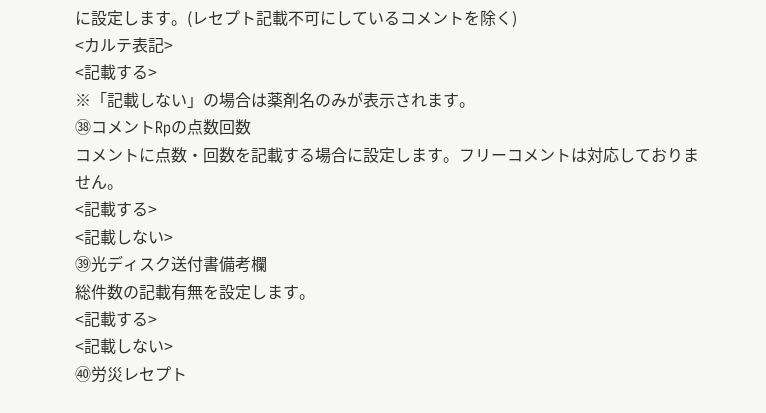に設定します。(レセプト記載不可にしているコメントを除く)
<カルテ表記>
<記載する>
※「記載しない」の場合は薬剤名のみが表示されます。
㊳コメントRpの点数回数
コメントに点数・回数を記載する場合に設定します。フリーコメントは対応しておりません。
<記載する>
<記載しない>
㊴光ディスク送付書備考欄
総件数の記載有無を設定します。
<記載する>
<記載しない>
㊵労災レセプト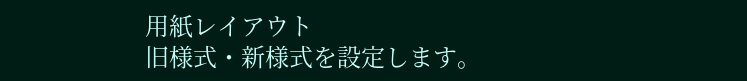用紙レイアウト
旧様式・新様式を設定します。